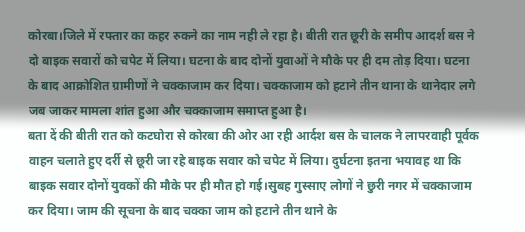कोरबा।जिले में रफ्तार का कहर रुकने का नाम नही ले रहा है। बीती रात छूरी के समीप आदर्श बस ने दो बाइक सवारों को चपेट में लिया। घटना के बाद दोनों युवाओं ने मौके पर ही दम तोड़ दिया। घटना के बाद आक्रोशित ग्रामीणों ने चक्काजाम कर दिया। चक्काजाम को हटाने तीन थाना के थानेदार लगे जब जाकर मामला शांत हुआ और चक्काजाम समाप्त हुआ है।
बता दें की बीती रात को कटघोरा से कोरबा की ओर आ रही आर्दश बस के चालक ने लापरवाही पूर्वक वाहन चलाते हुए दर्री से छूरी जा रहे बाइक सवार को चपेट में लिया। दुर्घटना इतना भयावह था कि बाइक सवार दोनों युवकों की मौके पर ही मौत हो गई।सुबह गुस्साए लोगों ने छुरी नगर में चक्काजाम कर दिया। जाम की सूचना के बाद चक्का जाम को हटाने तीन थाने के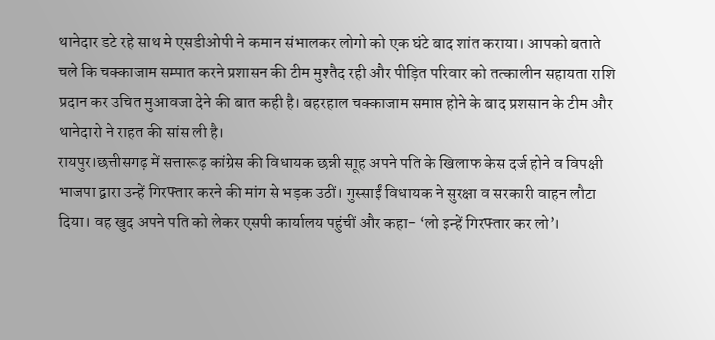थानेदार डटे रहे साथ मे एसडीओपी ने कमान संभालकर लोगो को एक घंटे बाद शांत कराया। आपको बताते चले कि चक्काजाम सम्पात करने प्रशासन की टीम मुश्तैद रही और पीड़ित परिवार को तत्कालीन सहायता राशि प्रदान कर उचित मुआवजा देने की बात कही है। बहरहाल चक्काजाम समाप्त होने के बाद प्रशसान के टीम और थानेदारो ने राहत की सांस ली है।
रायपुर।छत्तीसगढ़ में सत्तारूढ़ कांग्रेस की विधायक छन्नी साूह अपने पति के खिलाफ केस दर्ज होने व विपक्षी भाजपा द्वारा उन्हें गिरफ्तार करने की मांग से भड़क उठीं। गुस्साईं विधायक ने सुरक्षा व सरकारी वाहन लौटा दिया। वह खुद अपने पति को लेकर एसपी कार्यालय पहुंचीं और कहा- ‘लो इन्हें गिरफ्तार कर लो’।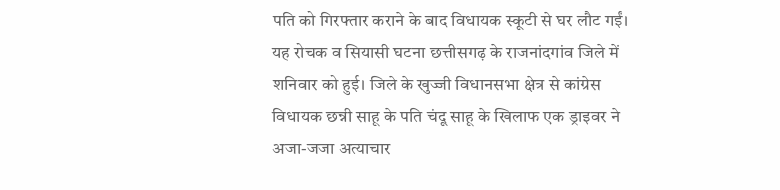पति को गिरफ्तार कराने के बाद विधायक स्कूटी से घर लौट गईं।
यह रोचक व सियासी घटना छत्तीसगढ़ के राजनांदगांव जिले में शनिवार को हुई। जिले के खुज्जी विधानसभा क्षेत्र से कांग्रेस विधायक छन्नी साहू के पति चंदू साहू के खिलाफ एक ड्राइवर ने अजा-जजा अत्याचार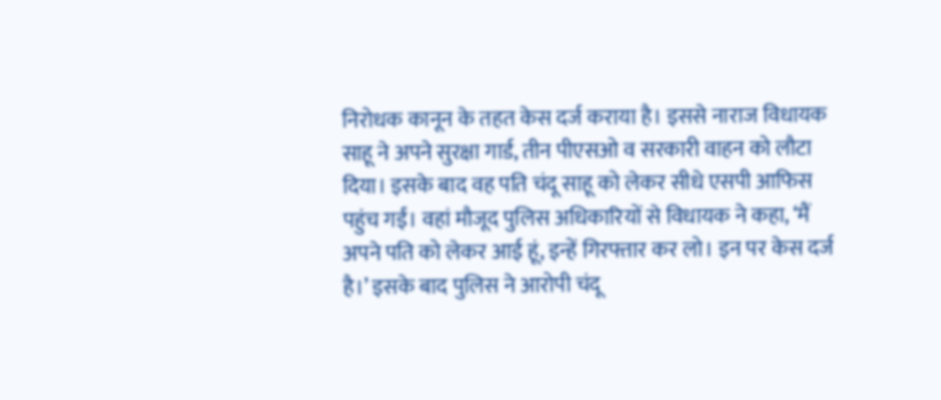निरोधक कानून के तहत केस दर्ज कराया है। इससे नाराज विधायक साहू ने अपने सुरक्षा गार्ड, तीन पीएसओ व सरकारी वाहन को लौटा दिया। इसके बाद वह पति चंदू साहू को लेकर सीधे एसपी आफिस पहुंच गईं। वहां मौजूद पुलिस अधिकारियों से विधायक ने कहा, ‘मैं अपने पति को लेकर आई हूं, इन्हें गिरफ्तार कर लो। इन पर केस दर्ज है।’ इसके बाद पुलिस ने आरोपी चंदू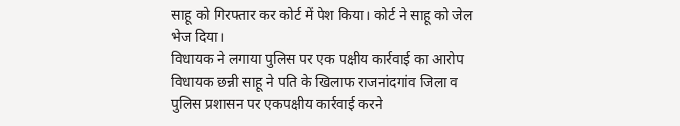साहू को गिरफ्तार कर कोर्ट में पेश किया। कोर्ट ने साहू को जेल भेज दिया।
विधायक ने लगाया पुलिस पर एक पक्षीय कार्रवाई का आरोप
विधायक छन्नी साहू ने पति के खिलाफ राजनांदगांव जिला व पुलिस प्रशासन पर एकपक्षीय कार्रवाई करने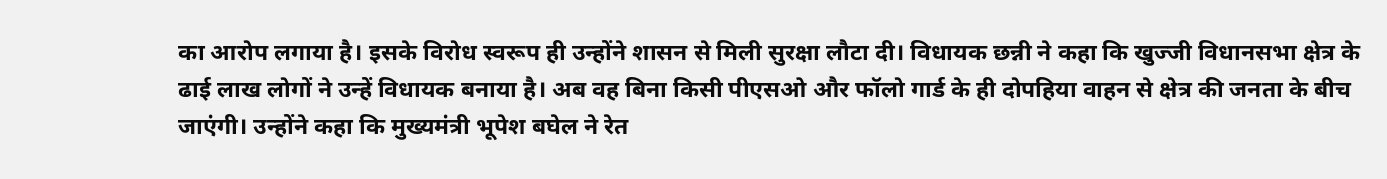का आरोप लगाया है। इसके विरोध स्वरूप ही उन्होंने शासन से मिली सुरक्षा लौटा दी। विधायक छन्नी ने कहा कि खुज्जी विधानसभा क्षेत्र के ढाई लाख लोगों ने उन्हें विधायक बनाया है। अब वह बिना किसी पीएसओ और फॉलो गार्ड के ही दोपहिया वाहन से क्षेत्र की जनता के बीच जाएंगी। उन्होंने कहा कि मुख्यमंत्री भूपेश बघेल ने रेत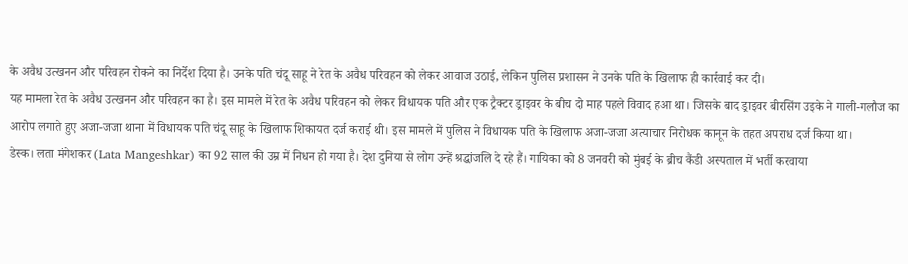के अवैध उत्खनन और परिवहन रोकने का निर्देश दिया है। उनके पति चंदू साहू ने रेत के अवैध परिवहन को लेकर आवाज उठाई, लेकिन पुलिस प्रशासन ने उनके पति के खिलाफ ही कार्रवाई कर दी।
यह मामला रेत के अवैध उत्खनन और परिवहन का है। इस मामले में रेत के अवैध परिवहन को लेकर विधायक पति और एक ट्रैक्टर ड्राइवर के बीच दो माह पहले विवाद हआ था। जिसके बाद ड्राइवर बीरसिंग उइके ने गाली-गलौज का आरोप लगाते हुए अजा-जजा थाना में विधायक पति चंदू साहू के खिलाफ शिकायत दर्ज कराई थी। इस मामले में पुलिस ने विधायक पति के खिलाफ अजा-जजा अत्याचार निरोधक कानून के तहत अपराध दर्ज किया था।
डेस्क। लता मंगेशकर (Lata Mangeshkar) का 92 साल की उम्र में निधन हो गया है। देश दुनिया से लोग उन्हें श्रद्धांजलि दे रहे हैं। गायिका को 8 जनवरी को मुंबई के ब्रीच कैंडी अस्पताल में भर्ती करवाया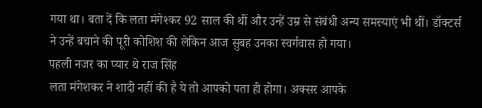गया था। बता दें कि लता मंगेश्कर 92 साल की थीं और उन्हें उम्र से संबंधी अन्य समस्याएं भी थीं। डॉक्टर्स ने उन्हें बचाने की पूरी कोशिश की लेकिन आज सुबह उनका स्वर्गवास हो गया।
पहली नजर का प्यार थे राज सिंह
लता मंगेशकर ने शादी नहीं की है ये तो आपको पता ही होगा। अक्सर आपके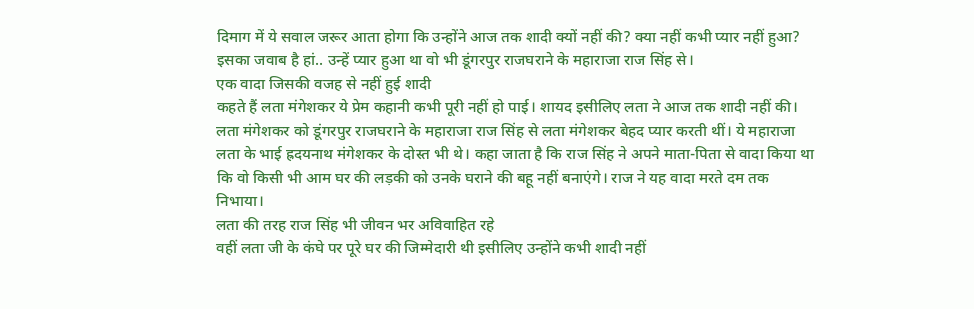दिमाग में ये सवाल जरूर आता होगा कि उन्होंने आज तक शादी क्यों नहीं की? क्या नहीं कभी प्यार नहीं हुआ? इसका जवाब है हां.. उन्हें प्यार हुआ था वो भी डूंगरपुर राजघराने के महाराजा राज सिंह से।
एक वादा जिसकी वजह से नहीं हुई शादी
कहते हैं लता मंगेशकर ये प्रेम कहानी कभी पूरी नहीं हो पाई। शायद इसीलिए लता ने आज तक शादी नहीं की। लता मंगेशकर को डूंगरपुर राजघराने के महाराजा राज सिंह से लता मंगेशकर बेहद प्यार करती थीं। ये महाराजा लता के भाई ह्रदयनाथ मंगेशकर के दोस्त भी थे। कहा जाता है कि राज सिंह ने अपने माता-पिता से वादा किया था कि वो किसी भी आम घर की लड़की को उनके घराने की बहू नहीं बनाएंगे। राज ने यह वादा मरते दम तक निभाया।
लता की तरह राज सिंह भी जीवन भर अविवाहित रहे
वहीं लता जी के कंघे पर पूरे घर की जिम्मेदारी थी इसीलिए उन्होंने कभी शादी नहीं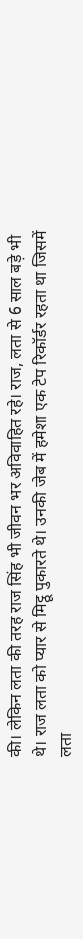की। लेकिन लता की तरह राज सिंह भी जीवन भर अविवाहित रहे। राज, लता से 6 साल बड़े भी थे। राज लता को प्यार से मिट्ठू पुकारते थे। उनकी जेब में हमेशा एक टेप रिकॉर्डर रहता था जिसमें लता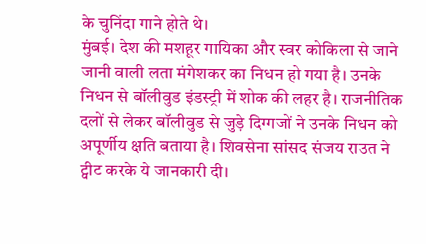के चुनिंदा गाने होते थे।
मुंबई। देश की मशहूर गायिका और स्वर कोकिला से जाने जानी वाली लता मंगेशकर का निधन हो गया है। उनके निधन से बॉलीवुड इंडस्ट्री में शोक की लहर है। राजनीतिक दलों से लेकर बॉलीवुड से जुड़े दिग्गजों ने उनके निधन को अपूर्णीय क्षति बताया है। शिवसेना सांसद संजय राउत ने ट्वीट करके ये जानकारी दी।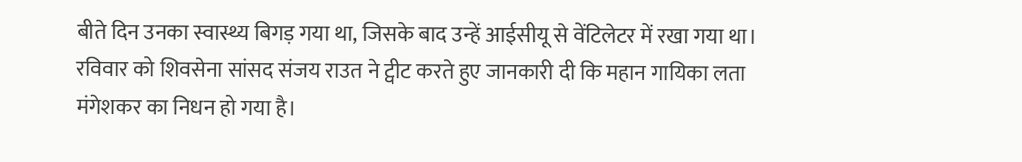बीते दिन उनका स्वास्थ्य बिगड़ गया था, जिसके बाद उन्हें आईसीयू से वेंटिलेटर में रखा गया था।
रविवार को शिवसेना सांसद संजय राउत ने ट्वीट करते हुए जानकारी दी कि महान गायिका लता मंगेशकर का निधन हो गया है।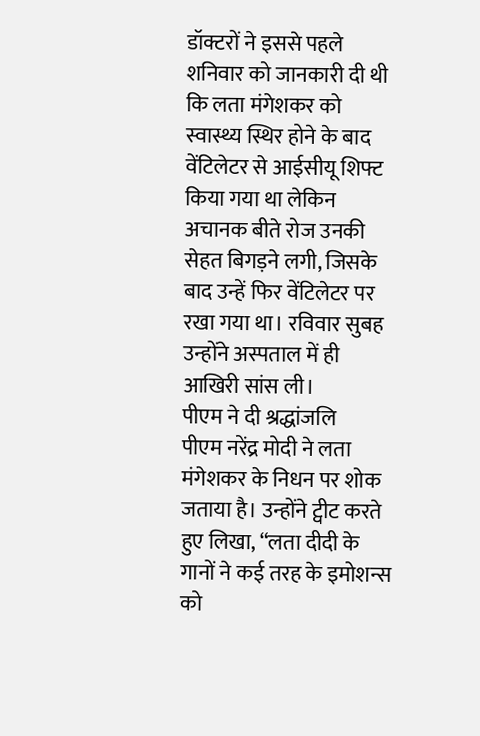डॉक्टरों ने इससे पहले शनिवार को जानकारी दी थी कि लता मंगेशकर को स्वास्थ्य स्थिर होने के बाद वेंटिलेटर से आईसीयू शिफ्ट किया गया था लेकिन अचानक बीते रोज उनकी सेहत बिगड़ने लगी, जिसके बाद उन्हें फिर वेंटिलेटर पर रखा गया था। रविवार सुबह उन्होंने अस्पताल में ही आखिरी सांस ली।
पीएम ने दी श्रद्धांजलि
पीएम नरेंद्र मोदी ने लता मंगेशकर के निधन पर शोक जताया है। उन्होंने ट्वीट करते हुए लिखा, “लता दीदी के गानों ने कई तरह के इमोशन्स को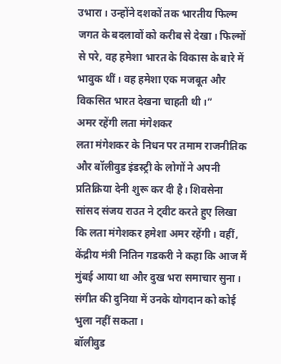उभारा। उन्होंने दशकों तक भारतीय फिल्म जगत के बदलावों को करीब से देखा। फिल्मों से परे, वह हमेशा भारत के विकास के बारे में भावुक थीं। वह हमेशा एक मजबूत और विकसित भारत देखना चाहती थी।”
अमर रहेंगी लता मंगेशकर
लता मंगेशकर के निधन पर तमाम राजनीतिक और बॉलीवुड इंडस्ट्री के लोगों ने अपनी प्रतिक्रिया देनी शुरू कर दी है। शिवसेना सांसद संजय राउत ने ट्वीट करते हुए लिखा कि लता मंगेशकर हमेशा अमर रहेंगी। वहीं, केंद्रीय मंत्री नितिन गडकरी ने कहा कि आज मैं मुंबई आया था और दुख भरा समाचार सुना। संगीत की दुनिया में उनके योगदान को कोई भुला नहीं सकता।
बॉलीवुड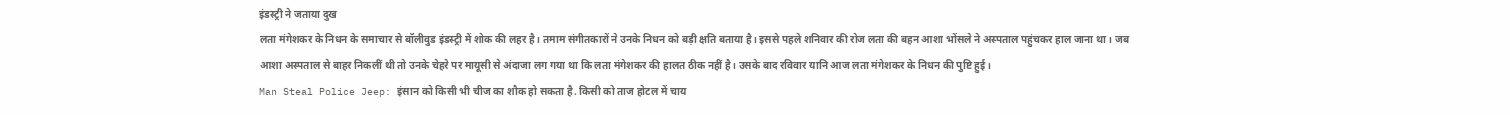इंडस्ट्री ने जताया दुख
लता मंगेशकर के निधन के समाचार से बॉलीवुड इंडस्ट्री में शोक की लहर है। तमाम संगीतकारों ने उनके निधन को बड़ी क्षति बताया है। इससे पहले शनिवार की रोज लता की बहन आशा भोंसले ने अस्पताल पहुंचकर हाल जाना था। जब आशा अस्पताल से बाहर निकलीं थी तो उनके चेहरे पर मायूसी से अंदाजा लग गया था कि लता मंगेशकर की हालत ठीक नहीं है। उसके बाद रविवार यानि आज लता मंगेशकर के निधन की पुष्टि हुई।
Man Steal Police Jeep: इंसान को किसी भी चीज का शौक हो सकता है. किसी को ताज होटल में चाय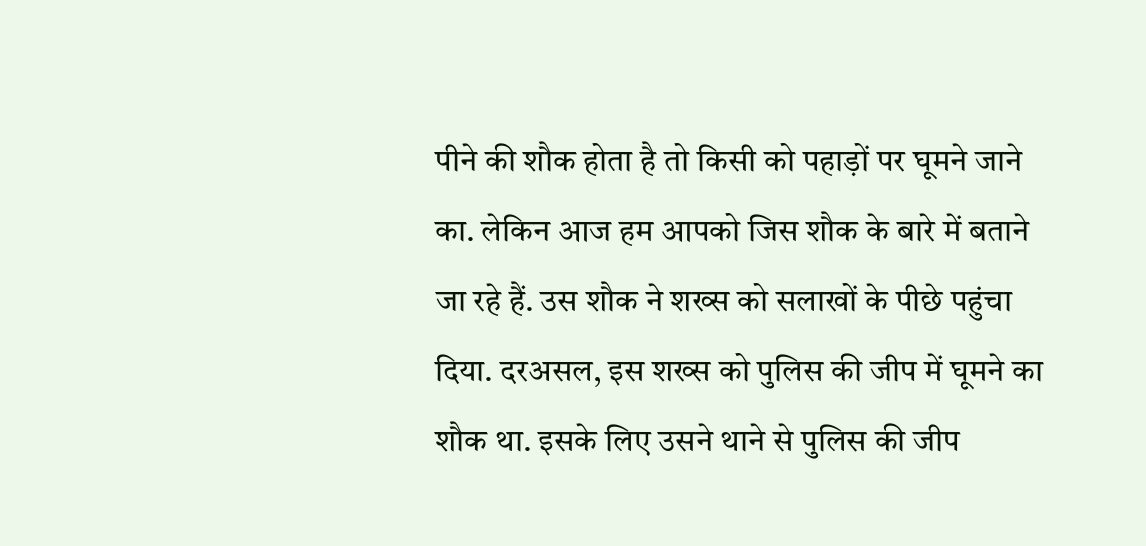पीने की शौक होता है तो किसी को पहाड़ों पर घूमने जाने का. लेकिन आज हम आपको जिस शौक के बारे में बताने जा रहे हैं. उस शौक ने शख्स को सलाखों के पीछे पहुंचा दिया. दरअसल, इस शख्स को पुलिस की जीप में घूमने का शौक था. इसके लिए उसने थाने से पुलिस की जीप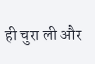ही चुरा ली और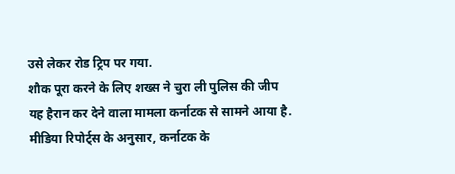उसे लेकर रोड ट्रिप पर गया.
शौक पूरा करने के लिए शख्स ने चुरा ली पुलिस की जीप
यह हैरान कर देने वाला मामला कर्नाटक से सामने आया है. मीडिया रिपोर्ट्स के अनुसार, कर्नाटक के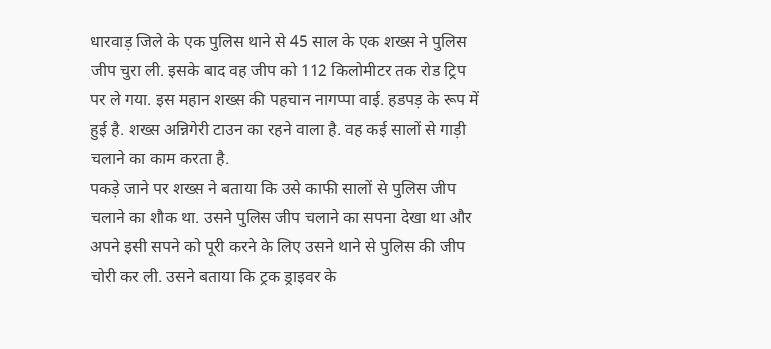धारवाड़ जिले के एक पुलिस थाने से 45 साल के एक शख्स ने पुलिस जीप चुरा ली. इसके बाद वह जीप को 112 किलोमीटर तक रोड ट्रिप पर ले गया. इस महान शख्स की पहचान नागप्पा वाई. हडपड़ के रूप में हुई है. शख्स अन्निगेरी टाउन का रहने वाला है. वह कई सालों से गाड़ी चलाने का काम करता है.
पकड़े जाने पर शख्स ने बताया कि उसे काफी सालों से पुलिस जीप चलाने का शौक था. उसने पुलिस जीप चलाने का सपना देखा था और अपने इसी सपने को पूरी करने के लिए उसने थाने से पुलिस की जीप चोरी कर ली. उसने बताया कि ट्रक ड्राइवर के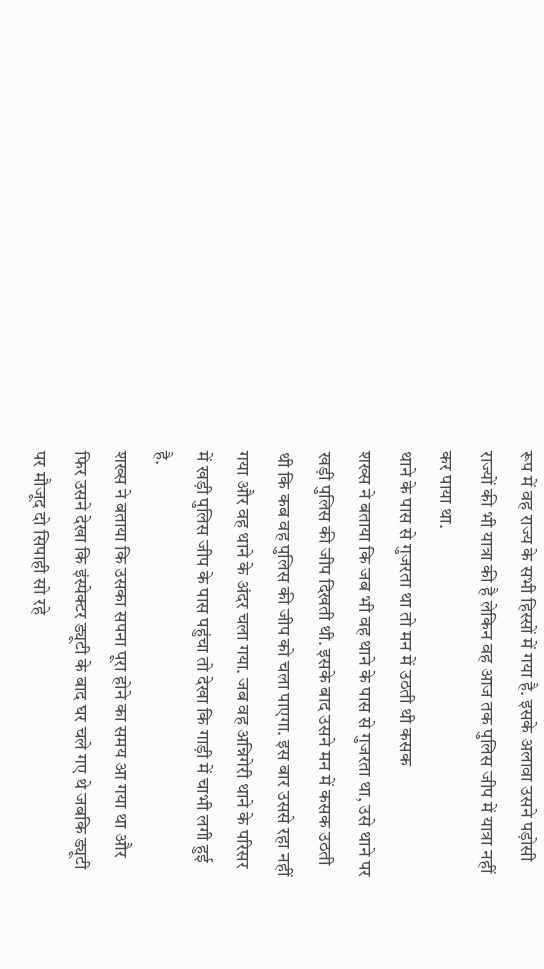रूप में वह राज्य के सभी हिस्सों में गया है. इसके अलावा उसने पड़ोसी राज्यों की भी यात्रा की है लेकिन वह आज तक पुलिस जीप में यात्रा नहीं कर पाया था.
थाने के पास से गुजरता था तो मन में उठती थी कसक
शख्स ने बताया कि जब भी वह थाने के पास से गुजरता था, उसे थाने पर खड़ी पुलिस की जीप दिखती थी. इसके बाद उसने मन में कसक उठती थी कि कब वह पुलिस की जीप को चला पाएगा. इस बार उससे रहा नहीं गया और वह थाने के अंदर चला गया. जब वह अन्निगेरी थाने के परिसर में खड़ी पुलिस जीप के पास पहुंचा तो देखा कि गाड़ी में चाभी लगी हुई है.
शख्स ने बताया कि उसका सपना पूरा होने का समय आ गया था और फिर उसने देखा कि इंस्पेक्टर ड्यूटी के बाद घर चले गए थे जबकि ड्यूटी पर मौजूद दो सिपाही सो रहे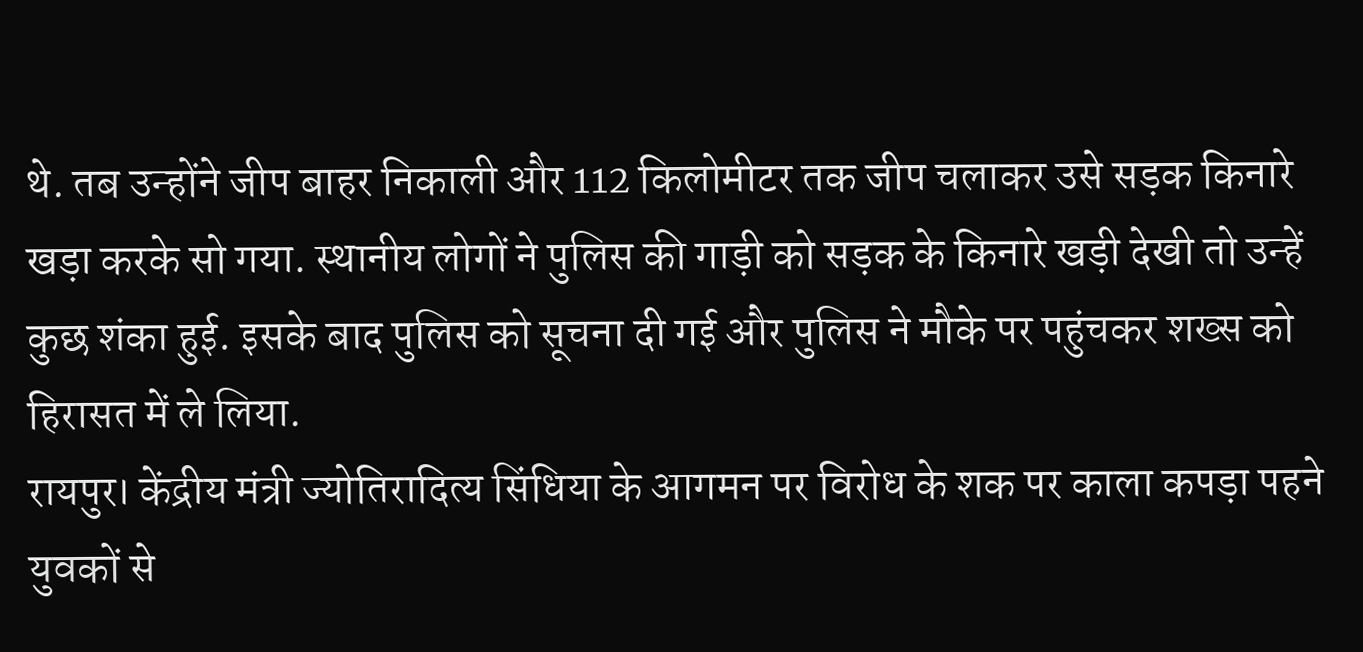थे. तब उन्होंने जीप बाहर निकाली और 112 किलोमीटर तक जीप चलाकर उसे सड़क किनारे खड़ा करके सो गया. स्थानीय लोगों ने पुलिस की गाड़ी को सड़क के किनारे खड़ी देखी तो उन्हें कुछ शंका हुई. इसके बाद पुलिस को सूचना दी गई और पुलिस ने मौके पर पहुंचकर शख्स को हिरासत में ले लिया.
रायपुर। केंद्रीय मंत्री ज्योतिरादित्य सिंधिया के आगमन पर विरोध के शक पर काला कपड़ा पहने युवकों से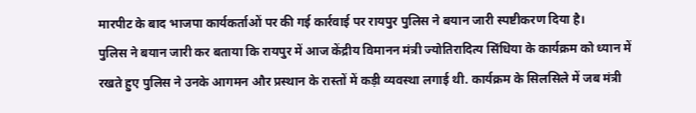मारपीट के बाद भाजपा कार्यकर्ताओं पर की गई कार्रवाई पर रायपुर पुलिस ने बयान जारी स्पष्टीकरण दिया है।
पुलिस ने बयान जारी कर बताया कि रायपुर में आज केंद्रीय विमानन मंत्री ज्योतिरादित्य सिंधिया के कार्यक्रम को ध्यान में रखते हुए पुलिस ने उनके आगमन और प्रस्थान के रास्तों में कड़ी व्यवस्था लगाई थी. कार्यक्रम के सिलसिले में जब मंत्री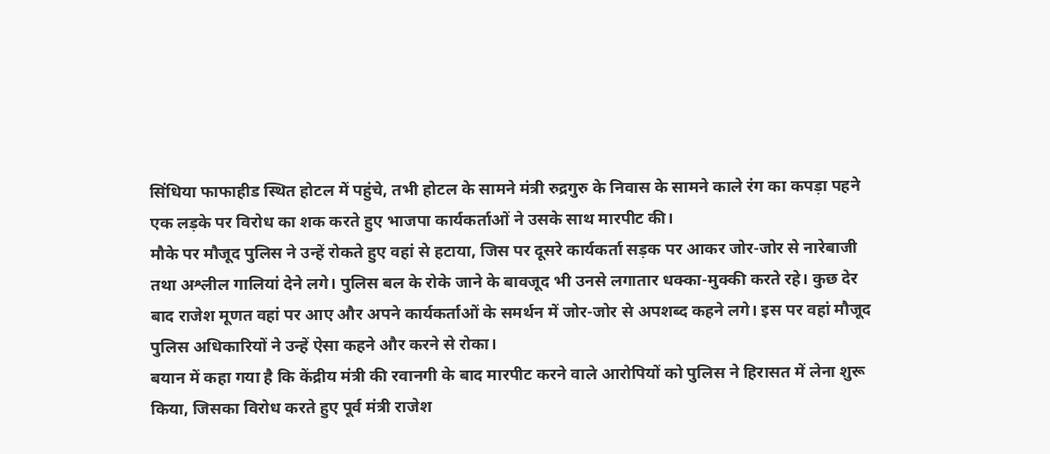सिंधिया फाफाहीड स्थित होटल में पहुंचे, तभी होटल के सामने मंत्री रुद्रगुरु के निवास के सामने काले रंग का कपड़ा पहने एक लड़के पर विरोध का शक करते हुए भाजपा कार्यकर्ताओं ने उसके साथ मारपीट की।
मौके पर मौजूद पुलिस ने उन्हें रोकते हुए वहां से हटाया, जिस पर दूसरे कार्यकर्ता सड़क पर आकर जोर-जोर से नारेबाजी तथा अश्लील गालियां देने लगे। पुलिस बल के रोके जाने के बावजूद भी उनसे लगातार धक्का-मुक्की करते रहे। कुछ देर बाद राजेश मूणत वहां पर आए और अपने कार्यकर्ताओं के समर्थन में जोर-जोर से अपशब्द कहने लगे। इस पर वहां मौजूद पुलिस अधिकारियों ने उन्हें ऐसा कहने और करने से रोका।
बयान में कहा गया है कि केंद्रीय मंत्री की रवानगी के बाद मारपीट करने वाले आरोपियों को पुलिस ने हिरासत में लेना शुरू किया, जिसका विरोध करते हुए पूर्व मंत्री राजेश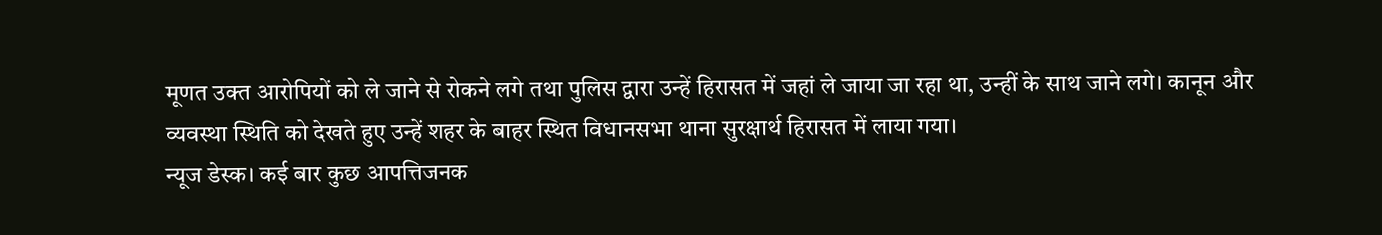मूणत उक्त आरोपियों को ले जाने से रोकने लगे तथा पुलिस द्वारा उन्हें हिरासत में जहां ले जाया जा रहा था, उन्हीं के साथ जाने लगे। कानून और व्यवस्था स्थिति को देखते हुए उन्हें शहर के बाहर स्थित विधानसभा थाना सुरक्षार्थ हिरासत में लाया गया।
न्यूज डेस्क। कई बार कुछ आपत्तिजनक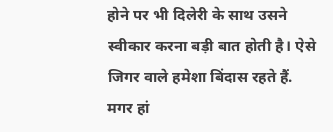होने पर भी दिलेरी के साथ उसने स्वीकार करना बड़ी बात होती है। ऐसे जिगर वाले हमेशा बिंदास रहते हैं. मगर हां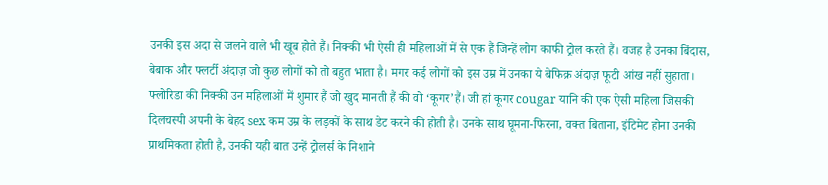उनकी इस अदा से जलने वाले भी खूब होते हैं। निक्की भी ऐसी ही महिलाओं में से एक हैं जिन्हें लोग काफी ट्रोल करते हैं। वजह है उनका बिंदास, बेबाक और फ्लर्टी अंदाज़ जो कुछ लोगों को तो बहुत भाता है। मगर कई लोगों को इस उम्र में उनका ये बेफिक्र अंदाज़ फूटी आंख नहीं सुहाता।
फ्लोरिडा की निक्की उन महिलाओं में शुमार हैं जो खुद मानती हैं की वो ‘कूगर’हैं। जी हां कूगर cougar यानि की एक ऐसी महिला जिसकी दिलचस्पी अपनी के बेहद sex कम उम्र के लड़कों के साथ डेट करने की होती है। उनके साथ घूमना-फिरना, वक्त बिताना, इंटिमेट होना उनकी प्राथमिकता होती है, उनकी यही बात उन्हें ट्रोलर्स के निशाने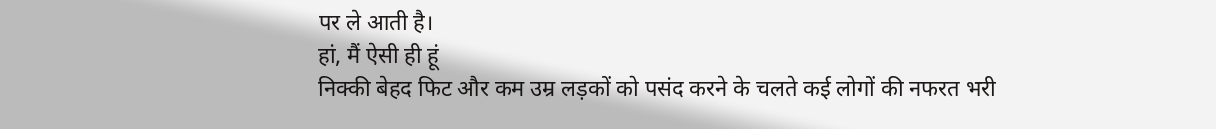पर ले आती है।
हां, मैं ऐसी ही हूं
निक्की बेहद फिट और कम उम्र लड़कों को पसंद करने के चलते कई लोगों की नफरत भरी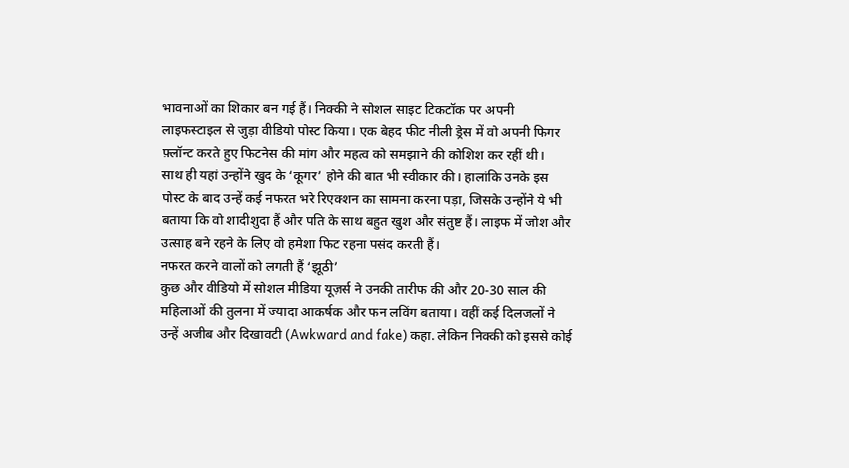भावनाओं का शिकार बन गई हैं। निक्की ने सोशल साइट टिकटॉक पर अपनी लाइफस्टाइल से जुड़ा वीडियो पोस्ट किया। एक बेहद फीट नीली ड्रेस में वो अपनी फिगर फ़्लॉन्ट करते हुए फिटनेस की मांग और महत्व को समझाने की कोशिश कर रहीं थी।
साथ ही यहां उन्होंने खुद के ‘कूगर’ होने की बात भी स्वीकार की। हालांकि उनके इस पोस्ट के बाद उन्हें कई नफरत भरे रिएक्शन का सामना करना पड़ा, जिसके उन्होंने ये भी बताया कि वो शादीशुदा हैं और पति के साथ बहुत खुश और संतुष्ट हैं। लाइफ में जोश और उत्साह बने रहने के लिए वो हमेशा फिट रहना पसंद करती हैं।
नफरत करने वालों को लगती हैं ‘झूठी’
कुछ और वीडियो में सोशल मीडिया यूज़र्स ने उनकी तारीफ की और 20-30 साल की महिलाओं की तुलना में ज्यादा आकर्षक और फन लविंग बताया। वहीं कई दिलजलों ने उन्हें अजीब और दिखावटी (Awkward and fake) कहा. लेकिन निक्की को इससे कोई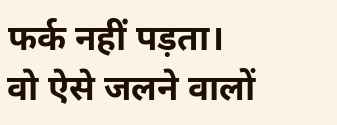फर्क नहीं पड़ता।
वो ऐसे जलने वालों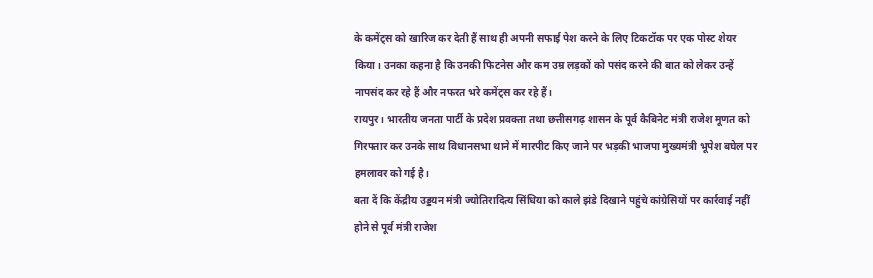के कमेंट्स को खारिज कर देती हैं साथ ही अपनी सफाई पेश करने के लिए टिकटॉक पर एक पोस्ट शेयर किया। उनका कहना है कि उनकी फिटनेस और कम उम्र लड़कों को पसंद करने की बात को लेकर उन्हें नापसंद कर रहे हैं और नफरत भरे कमेंट्स कर रहे हैं।
रायपुर। भारतीय जनता पार्टी के प्रदेश प्रवक्ता तथा छत्तीसगढ़ शासन के पूर्व कैबिनेट मंत्री राजेश मूणत को गिरफ्तार कर उनके साथ विधानसभा थाने में मारपीट किए जाने पर भड़की भाजपा मुख्यमंत्री भूपेश बघेल पर
हमलावर को गई है।
बता दें कि केंद्रीय उड्डयन मंत्री ज्योतिरादित्य सिंधिया को काले झंडे दिखाने पहुंचे कांग्रेसियों पर कार्रवाई नहीं होने से पूर्व मंत्री राजेश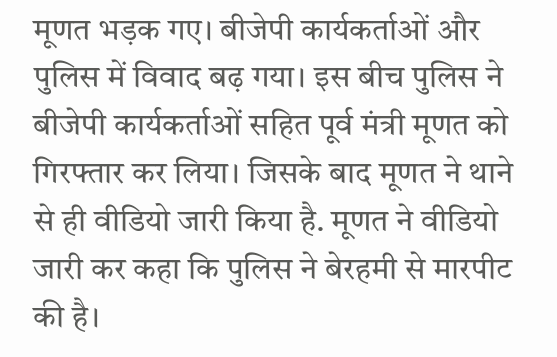मूणत भड़क गए। बीजेपी कार्यकर्ताओं और पुलिस में विवाद बढ़ गया। इस बीच पुलिस ने बीजेपी कार्यकर्ताओं सहित पूर्व मंत्री मूणत को गिरफ्तार कर लिया। जिसके बाद मूणत ने थाने से ही वीडियो जारी किया है. मूणत ने वीडियो जारी कर कहा कि पुलिस ने बेरहमी से मारपीट की है।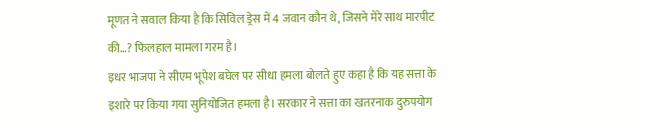मूणत ने सवाल किया है कि सिविल ड्रेस में 4 जवान कौन थे, जिसने मेरे साथ मारपीट की…? फिलहाल मामला गरम है।
इधर भाजपा ने सीएम भूपेश बघेल पर सीधा हमला बोलते हुए कहा है कि यह सत्ता के इशारे पर किया गया सुनियोजित हमला है। सरकार ने सत्ता का खतरनाक दुरुपयोग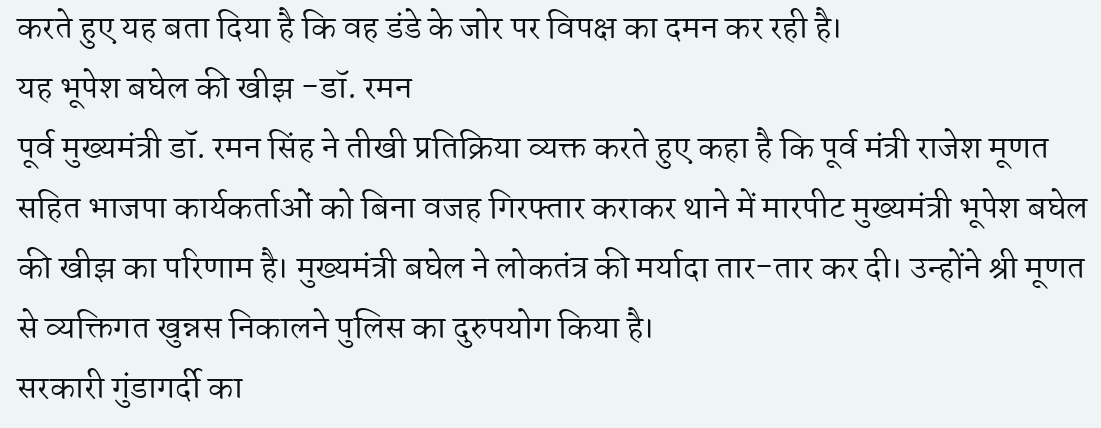करते हुए यह बता दिया है कि वह डंडे के जोर पर विपक्ष का दमन कर रही है।
यह भूपेश बघेल की खीझ -डॉ. रमन
पूर्व मुख्यमंत्री डॉ. रमन सिंह ने तीखी प्रतिक्रिया व्यक्त करते हुए कहा है कि पूर्व मंत्री राजेश मूणत सहित भाजपा कार्यकर्ताओं को बिना वजह गिरफ्तार कराकर थाने में मारपीट मुख्यमंत्री भूपेश बघेल की खीझ का परिणाम है। मुख्यमंत्री बघेल ने लोकतंत्र की मर्यादा तार-तार कर दी। उन्होंने श्री मूणत से व्यक्तिगत खुन्नस निकालने पुलिस का दुरुपयोग किया है।
सरकारी गुंडागर्दी का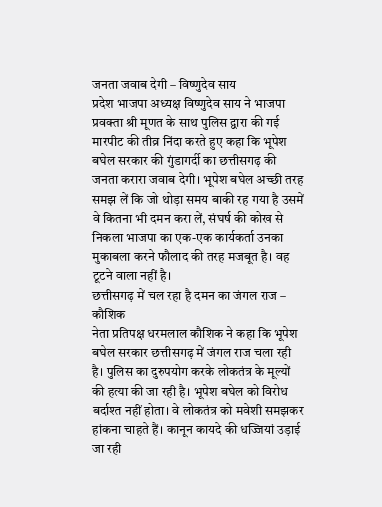जनता जवाब देगी – विष्णुदेव साय
प्रदेश भाजपा अध्यक्ष विष्णुदेव साय ने भाजपा प्रवक्ता श्री मूणत के साथ पुलिस द्वारा की गई मारपीट की तीव्र निंदा करते हुए कहा कि भूपेश बघेल सरकार की गुंडागर्दी का छत्तीसगढ़ की जनता करारा जवाब देगी। भूपेश बघेल अच्छी तरह समझ लें कि जो थोड़ा समय बाकी रह गया है उसमें वे कितना भी दमन करा लें, संघर्ष की कोख से निकला भाजपा का एक-एक कार्यकर्ता उनका मुकाबला करने फौलाद की तरह मजबूत है। वह टूटने वाला नहीं है।
छत्तीसगढ़ में चल रहा है दमन का जंगल राज – कौशिक
नेता प्रतिपक्ष धरमलाल कौशिक ने कहा कि भूपेश बघेल सरकार छत्तीसगढ़ में जंगल राज चला रही है। पुलिस का दुरुपयोग करके लोकतंत्र के मूल्यों की हत्या की जा रही है। भूपेश बघेल को विरोध बर्दाश्त नहीं होता। वे लोकतंत्र को मवेशी समझकर हांकना चाहते हैं। कानून कायदे की धज्जियां उड़ाई जा रही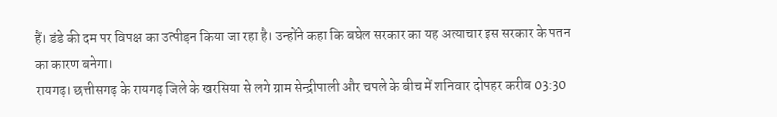हैं। डंडे की दम पर विपक्ष का उत्पीड़न किया जा रहा है। उन्होंने कहा कि बघेल सरकार का यह अत्याचार इस सरकार के पतन का कारण बनेगा।
रायगढ़। छत्तीसगढ़ के रायगढ़ जिले के खरसिया से लगे ग्राम सेन्द्रीपाली और चपले के बीच में शनिवार दोपहर करीब 03:30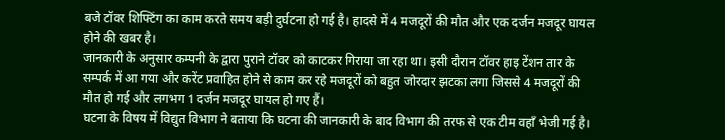बजे टॉवर शिफ्टिंग का काम करते समय बड़ी दुर्घटना हो गई है। हादसे में 4 मजदूरों की मौत और एक दर्जन मजदूर घायल होने की खबर है।
जानकारी के अनुसार कम्पनी के द्वारा पुराने टॉवर को काटकर गिराया जा रहा था। इसी दौरान टॉवर हाइ टेंशन तार के सम्पर्क में आ गया और करेंट प्रवाहित होने से काम कर रहे मजदूरों को बहुत जोरदार झटका लगा जिससे 4 मजदूरों की मौत हो गई और लगभग 1 दर्जन मजदूर घायल हो गए हैं।
घटना के विषय में विद्युत विभाग ने बताया कि घटना की जानकारी के बाद विभाग की तरफ से एक टीम वहाँ भेजी गई है।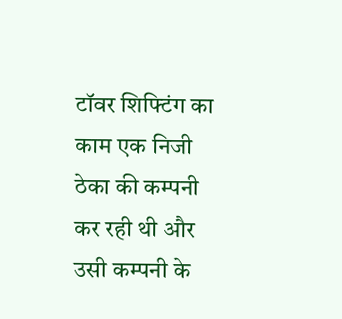टॉवर शिफ्टिंग का काम एक निजी ठेका की कम्पनी कर रही थी और उसी कम्पनी के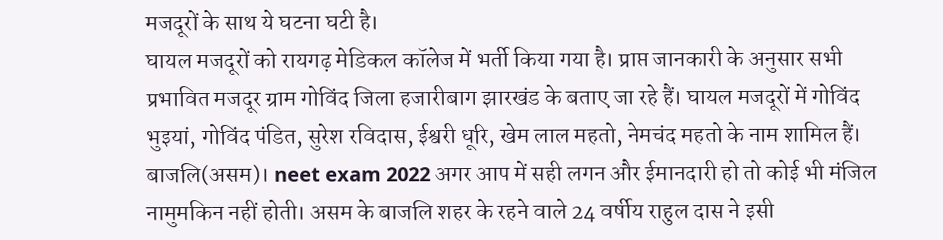मजदूरों के साथ ये घटना घटी है।
घायल मजदूरों को रायगढ़ मेडिकल कॉलेज में भर्ती किया गया है। प्राप्त जानकारी के अनुसार सभी प्रभावित मजदूर ग्राम गोविंद जिला हजारीबाग झारखंड के बताए जा रहे हैं। घायल मजदूरों में गोविंद भुइयां, गोविंद पंडित, सुरेश रविदास, ईश्वरी धूरि, खेम लाल महतो, नेमचंद महतो के नाम शामिल हैं।
बाजलि(असम)। neet exam 2022 अगर आप में सही लगन और ईमानदारी हो तो कोई भी मंजिल नामुमकिन नहीं होती। असम के बाजलि शहर के रहने वाले 24 वर्षीय राहुल दास ने इसी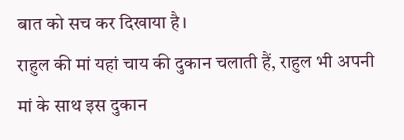बात को सच कर दिखाया है।
राहुल की मां यहां चाय की दुकान चलाती हैं, राहुल भी अपनी मां के साथ इस दुकान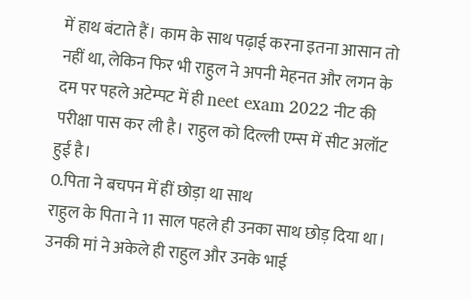में हाथ बंटाते हैं। काम के साथ पढ़ाई करना इतना आसान तो नहीं था, लेकिन फिर भी राहुल ने अपनी मेहनत और लगन के दम पर पहले अटेम्पट में ही neet exam 2022 नीट की परीक्षा पास कर ली है। राहुल को दिल्ली एम्स में सीट अलॉट हुई है।
0.पिता ने बचपन में हीं छोड़ा था साथ
राहुल के पिता ने 11 साल पहले ही उनका साथ छोड़ दिया था। उनकी मां ने अकेले ही राहुल और उनके भाई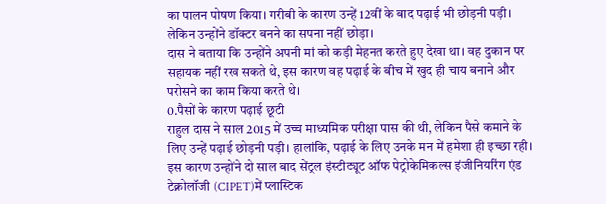का पालन पोषण किया। गरीबी के कारण उन्हें 12वीं के बाद पढ़ाई भी छोड़नी पड़ी। लेकिन उन्होंने डॉक्टर बनने का सपना नहीं छोड़ा।
दास ने बताया कि उन्होंने अपनी मां को कड़ी मेहनत करते हुए देखा था। वह दुकान पर सहायक नहीं रख सकते थे, इस कारण वह पढ़ाई के बीच में खुद ही चाय बनाने और परोसने का काम किया करते थे।
0.पैसों के कारण पढ़ाई छूटी
राहुल दास ने साल 2015 में उच्च माध्यमिक परीक्षा पास की थी, लेकिन पैसे कमाने के लिए उन्हें पढ़ाई छोड़नी पड़ी। हालांकि, पढ़ाई के लिए उनके मन में हमेशा ही इच्छा रही। इस कारण उन्होंने दो साल बाद सेंट्रल इंस्टीट्यूट ऑफ पेट्रोकेमिकल्स इंजीनियरिंग एंड टेक्नोलॉजी (CIPET)में प्लास्टिक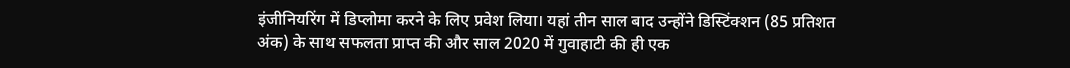इंजीनियरिंग में डिप्लोमा करने के लिए प्रवेश लिया। यहां तीन साल बाद उन्होंने डिस्टिंक्शन (85 प्रतिशत अंक) के साथ सफलता प्राप्त की और साल 2020 में गुवाहाटी की ही एक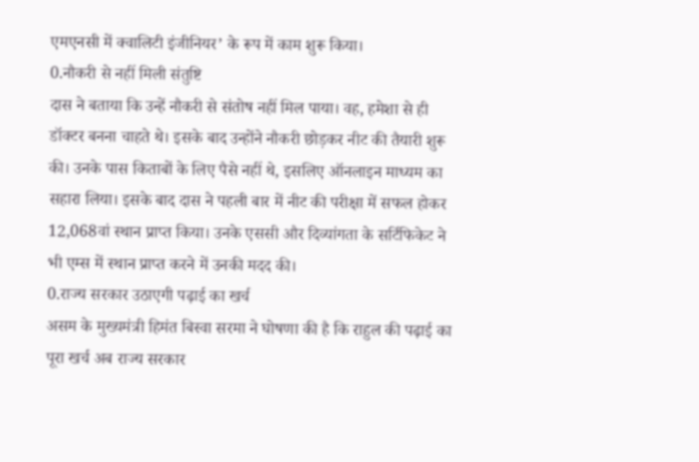एमएनसी में क्वालिटी इंजीनियर’ के रूप में काम शुरू किया।
0.नौकरी से नहीं मिली संतुष्टि
दास ने बताया कि उन्हें नौकरी से संतोष नहीं मिल पाया। वह, हमेशा से ही डॉक्टर बनना चाहते थे। इसके बाद उन्होंने नौकरी छोड़कर नीट की तैयारी शुरू की। उनके पास किताबों के लिए पैसे नहीं थे, इसलिए ऑनलाइन माध्यम का सहारा लिया। इसके बाद दास ने पहली बार में नीट की परीक्षा में सफल होकर 12,068वां स्थान प्राप्त किया। उनके एससी और दिव्यांगता के सर्टिफिकेट ने भी एम्स में स्थान प्राप्त करने में उनकी मदद की।
0.राज्य सरकार उठाएगी पढ़ाई का खर्च
असम के मुख्यमंत्री हिमंत बिस्वा सरमा ने घोषणा की है कि राहुल की पढ़ाई का पूरा खर्च अब राज्य सरकार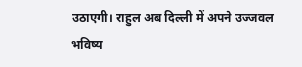उठाएगी। राहुल अब दिल्ली में अपने उज्जवल भविष्य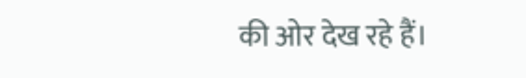की ओर देख रहे हैं।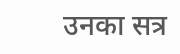उनका सत्र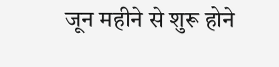जून महीने से शुरू होने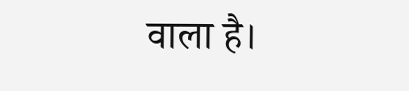वाला है।